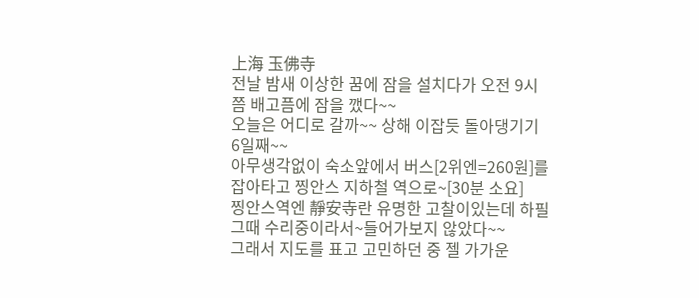上海 玉佛寺
전날 밤새 이상한 꿈에 잠을 설치다가 오전 9시쯤 배고픔에 잠을 깼다~~
오늘은 어디로 갈까~~ 상해 이잡듯 돌아댕기기 6일째~~
아무생각없이 숙소앞에서 버스[2위엔=260원]를 잡아타고 찡안스 지하철 역으로~[30분 소요]
찡안스역엔 靜安寺란 유명한 고찰이있는데 하필 그때 수리중이라서~들어가보지 않았다~~
그래서 지도를 표고 고민하던 중 젤 가가운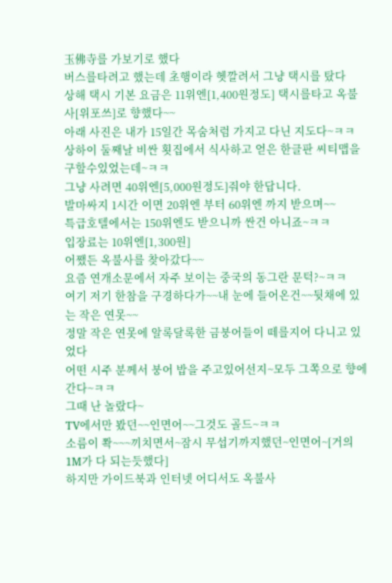玉佛寺를 가보기로 했다
버스를타려고 했는데 초행이라 헷깔려서 그냥 택시를 탔다
상해 택시 기본 요금은 11위엔[1,400원정도] 택시를타고 옥불사[위포쓰]로 향했다~~
아래 사진은 내가 15일간 목숨처럼 가지고 다닌 지도다~ㅋㅋ
상하이 둘째날 비싼 횟집에서 식사하고 얻은 한글판 씨티맵을 구할수있었는데~ㅋㅋ
그냥 사려면 40위엔[5,000원정도]줘야 한답니다.
발마싸지 1시간 이면 20위엔 부터 60위엔 까지 받으며~~
특급호텔에서는 150위엔도 받으니까 싼건 아니죠~ㅋㅋ
입장료는 10위엔[1,300원]
어쨌든 옥불사를 찾아갔다~~
요즘 연개소문에서 자주 보이는 중국의 동그란 문턱?~ㅋㅋ
여기 저기 한참을 구경하다가~~내 눈에 들어온건~~뒷채에 있는 작은 연못~~
정말 작은 연못에 알록달록한 금붕어들이 떼를지어 다니고 있었다
어떤 시주 분께서 붕어 밥을 주고있어선지~모두 그쪽으로 향에 간다~ㅋㅋ
그때 난 놀랐다~
TV에서만 봤던~~인면어~~그것도 골드~ㅋㅋ
소름이 쫙~~~끼치면서~잠시 무섭기까지했던~인면어~[거의1M가 다 되는듯했다]
하지만 가이드북과 인터넷 어디서도 옥불사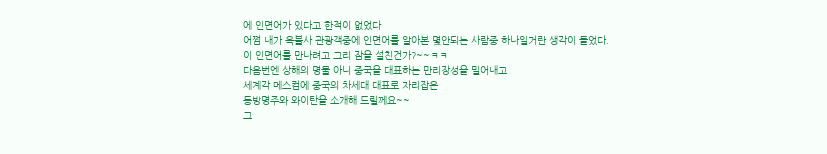에 인면어가 있다고 한적이 없었다
어쩜 내가 옥불사 관광객중에 인면어를 알아본 몇안되는 사람중 하나일거란 생각이 들었다.
이 인면어를 만나려고 그리 잠을 설친건가?~~ㅋㅋ
다음번엔 상해의 명물 아니 중국을 대표하는 만리장성을 밀어내고
세계각 메스컴에 중국의 차세대 대표로 자리잡은
동방명주와 와이탄을 소개해 드릴께요~~
그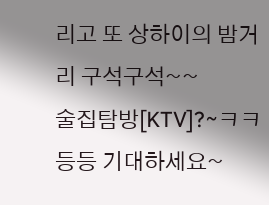리고 또 상하이의 밤거리 구석구석~~
술집탐방[KTV]?~ㅋㅋ 등등 기대하세요~